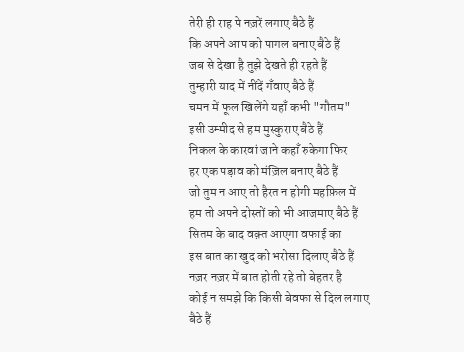तेरी ही राह पे नज़रें लगाए बैठे हैं
कि अपने आप को पागल बनाए बैठे हैं
जब से देखा है तुझे देखते ही रहते हैं
तुम्हारी याद में नींदें गँवाए बैठे हैं
चमन में फूल खिलेंगे यहाँ कभी "गौतम"
इसी उम्मीद से हम मुस्कुराए बैठे हैं
निकल के कारवां जाने कहाँ रुकेगा फिर
हर एक पड़ाव को मंज़िल बनाए बैठे हैं
जो तुम न आए तो हैरत न होगी महफ़िल में
हम तो अपने दोस्तों को भी आजमाए बैठे हैं
सितम के बाद वक़्त आएगा वफाई का
इस बात का खुद को भरोसा दिलाए बैठे हैं
नज़र नज़र में बात होती रहे तो बेहतर है
कोई न समझे कि किसी बेवफा से दिल लगाए बैठे हैं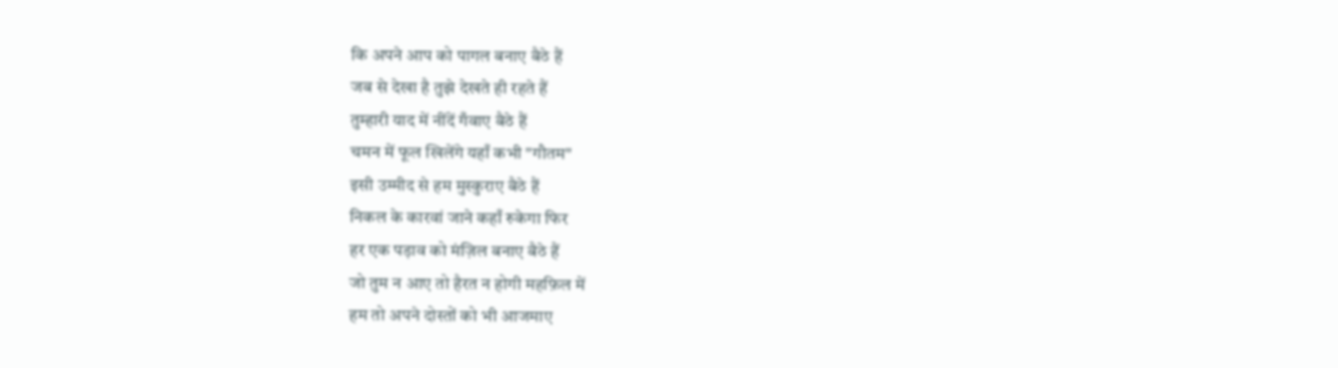कि अपने आप को पागल बनाए बैठे हैं
जब से देखा है तुझे देखते ही रहते हैं
तुम्हारी याद में नींदें गँवाए बैठे हैं
चमन में फूल खिलेंगे यहाँ कभी "गौतम"
इसी उम्मीद से हम मुस्कुराए बैठे हैं
निकल के कारवां जाने कहाँ रुकेगा फिर
हर एक पड़ाव को मंज़िल बनाए बैठे हैं
जो तुम न आए तो हैरत न होगी महफ़िल में
हम तो अपने दोस्तों को भी आजमाए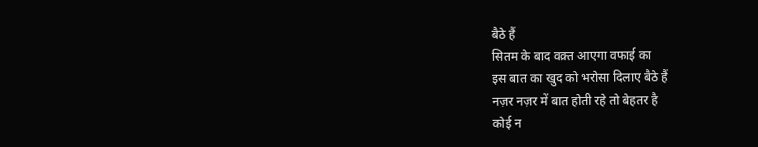बैठे हैं
सितम के बाद वक़्त आएगा वफाई का
इस बात का खुद को भरोसा दिलाए बैठे हैं
नज़र नज़र में बात होती रहे तो बेहतर है
कोई न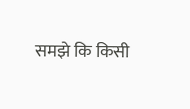समझे कि किसी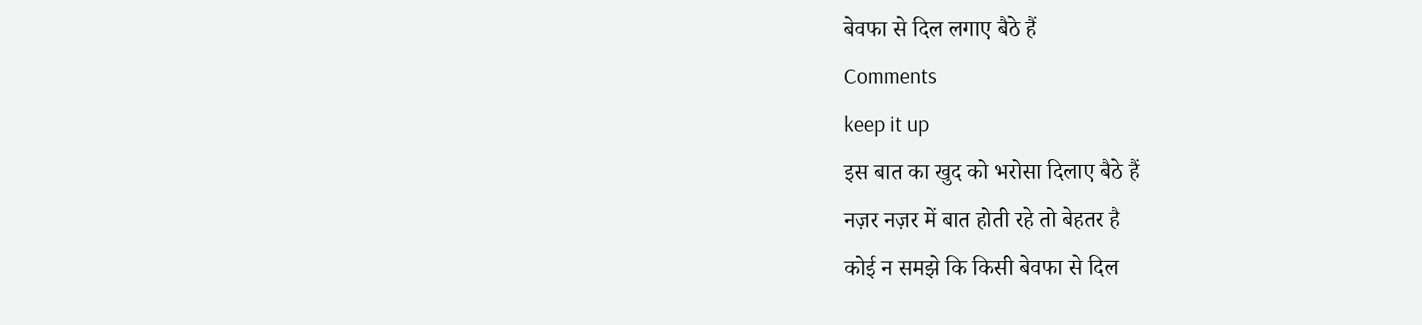बेवफा से दिल लगाए बैठे हैं
Comments
keep it up
इस बात का खुद को भरोसा दिलाए बैठे हैं
नज़र नज़र में बात होती रहे तो बेहतर है
कोई न समझे कि किसी बेवफा से दिल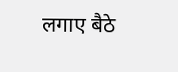लगाए बैठे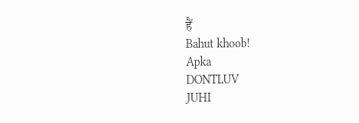हैं
Bahut khoob!
Apka
DONTLUV
JUHI